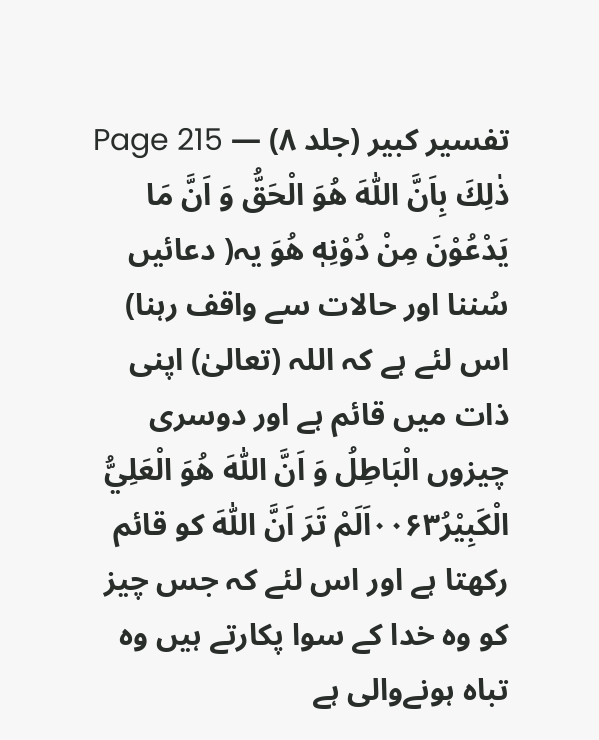تفسیر کبیر (جلد ۸) — Page 215
ذٰلِكَ بِاَنَّ اللّٰهَ هُوَ الْحَقُّ وَ اَنَّ مَا يَدْعُوْنَ مِنْ دُوْنِهٖ هُوَ یہ( دعائیں سُننا اور حالات سے واقف رہنا) اس لئے ہے کہ اللہ (تعالیٰ) اپنی ذات میں قائم ہے اور دوسری چیزوں الْبَاطِلُ وَ اَنَّ اللّٰهَ هُوَ الْعَلِيُّ الْكَبِيْرُ۰۰۶۳اَلَمْ تَرَ اَنَّ اللّٰهَ کو قائم رکھتا ہے اور اس لئے کہ جس چیز کو وہ خدا کے سوا پکارتے ہیں وہ تباہ ہونےوالی ہے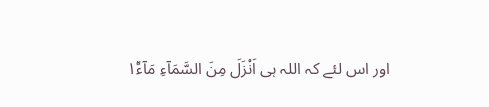اور اس لئے کہ اللہ ہی اَنْزَلَ مِنَ السَّمَآءِ مَآءً١ٞ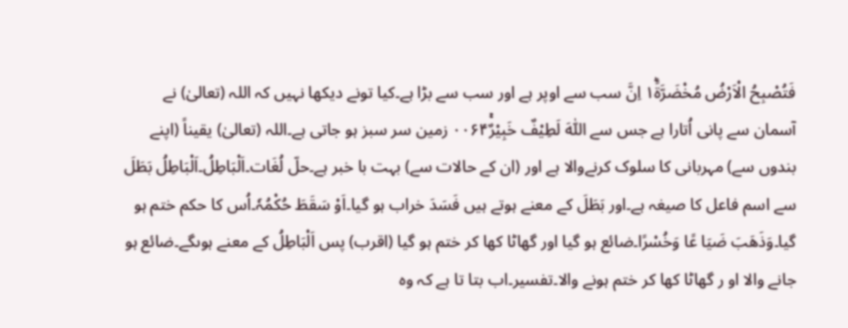فَتُصْبِحُ الْاَرْضُ مُخْضَرَّةً١ؕ اِنَّ سب سے اوپر ہے اور سب سے بڑا ہے۔کیا تونے دیکھا نہیں کہ اللہ (تعالیٰ) نے آسمان سے پانی اُتارا ہے جس سے اللّٰهَ لَطِيْفٌ خَبِيْرٌۚ۰۰۶۴ زمین سر سبز ہو جاتی ہے۔اللہ (تعالیٰ) یقیناً (اپنے بندوں سے) مہربانی کا سلوک کرنےوالا ہے اور (ان کے حالات سے) بہت با خبر ہے۔حلّ لُغَات۔اَلْبَاطِلُ۔اَلْبَاطِلُ بَطَلَ سے اسم فاعل کا صیغہ ہے۔اور بَطَلَ کے معنے ہوتے ہیں فَسَدَ خراب ہو گیا۔اَوْ سَقَطَ حُکْمُہٗ۔اُس کا حکم ختم ہو گیا۔وَذَھَبَ ضَیَا عًا وَخُسْرًا۔ضائع ہو گیا اور گھاٹا کھا کر ختم ہو گیا (اقرب) پس اَلْبَاطِلُ کے معنے ہوںگے۔ضائع ہو جانے والا او ر گھاٹا کھا کر ختم ہونے والا۔تفسیر۔اب بتا تا ہے کہ وہ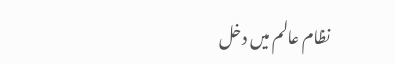نظام عالم میں دخل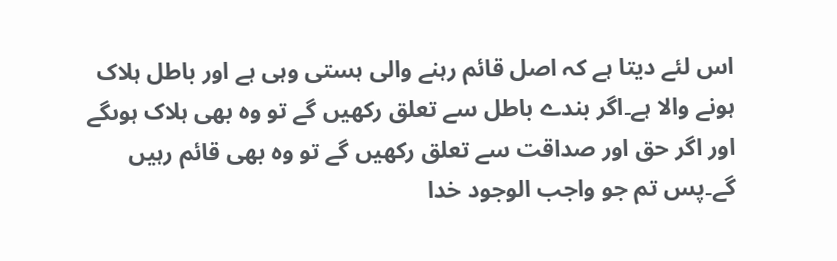اس لئے دیتا ہے کہ اصل قائم رہنے والی ہستی وہی ہے اور باطل ہلاک ہونے والا ہے۔اگر بندے باطل سے تعلق رکھیں گے تو وہ بھی ہلاک ہوںگے اور اگر حق اور صداقت سے تعلق رکھیں گے تو وہ بھی قائم رہیں گے۔پس تم جو واجب الوجود خدا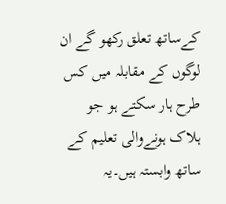کےساتھ تعلق رکھو گے ان لوگوں کے مقابلہ میں کس طرح ہار سکتے ہو جو ہلاک ہونےوالی تعلیم کے ساتھ وابستہ ہیں۔یہ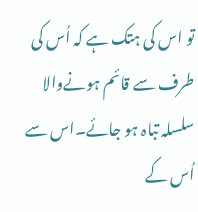تو اس کی ہتک ہے کہ اُس کی طرف سے قائم ہونےوالا سلسلہ تباہ ہو جائے۔اس سے اُس کے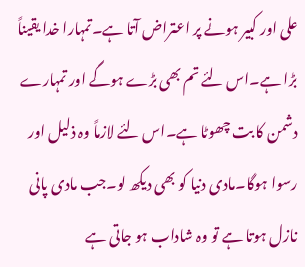علی اور کبیر ہونے پر اعتراض آتا ہے۔تمہارا خدا یقیناً بڑا ہے۔اس لئے تم بھی بڑے ہوگے اور تمہارے دشمن کا بت چھوٹا ہے۔اس لئے لازماً وہ ذلیل اور رسوا ہوگا۔مادی دنیا کو بھی دیکھ لو۔جب مادی پانی نازل ہوتا ہے تو وہ شاداب ہو جاتی ہے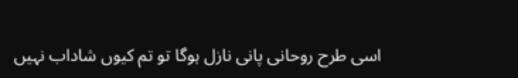اسی طرح روحانی پانی نازل ہوگا تو تم کیوں شاداب نہیں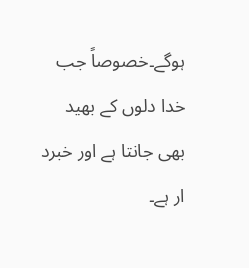ہوگے۔خصوصاً جب خدا دلوں کے بھید بھی جانتا ہے اور خبرد ار ہے۔